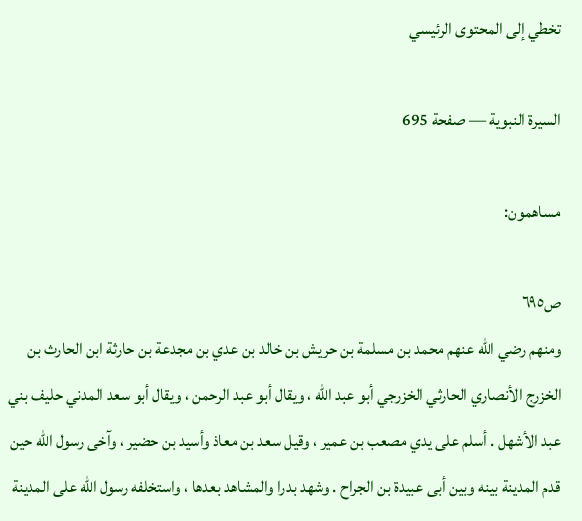تخطي إلى المحتوى الرئيسي

السيرة النبوية — صفحة 695

مساهمون:

ص٦٩٥
ومنهم رضي الله عنهم محمد بن مسلمة بن حريش بن خالد بن عدي بن مجدعة بن حارثة ابن الحارث بن الخزرج الأنصاري الحارثي الخزرجي أبو عبد الله ، ويقال أبو عبد الرحمن ، ويقال أبو سعد المدني حليف بني عبد الأشهل . أسلم على يدي مصعب بن عمير ، وقيل سعد بن معاذ وأسيد بن حضير ، وآخى رسول الله حين قدم المدينة بينه وبين أبى عبيدة بن الجراح . وشهد بدرا والمشاهد بعدها ، واستخلفه رسول الله على المدينة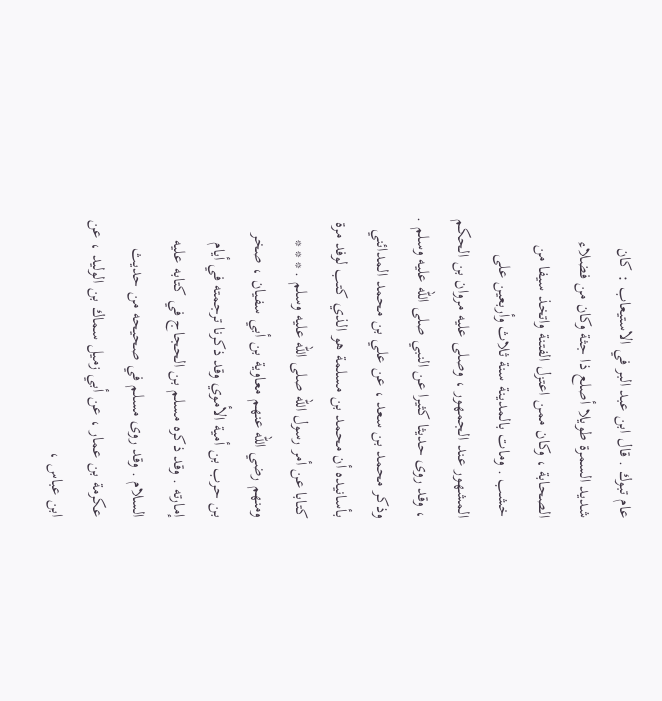عام تبوك . قال ابن عبد البر في الاستيعاب : كان شديد السمرة طويلا أصلع ذا جثة وكان من فضلاء الصحابة ، وكان ممن اعتزل الفتنة واتخذ سيفا من خشب . ومات بالمدينة سنة ثلاث وأربعين على المشهور عند الجمهور ، وصلى عليه مروان بن الحكم ، وقد روى حديثا كثيرا عن النبي صلى الله عليه وسلم . وذكر محمد بن سعد ، عن علي بن محمد المدائني بأسانيده أن محمد بن مسلمة هو الذي كتب لوفد مرة كتابا عن أمر رسول الله صلى الله عليه وسلم . * * * ومنهم رضي الله عنهم معاوية بن أبي سفيان ، صخر بن حرب بن أمية الأموي وقد ذكرنا ترجمته في أيام إمارته . وقد ذكره مسلم بن الحجاج في كتابه عليه السلام . وقد روى مسلم في صحيحه من حديث عكرمة بن عمار ، عن أبي زميل سماك بن الوليد ، عن ابن عباس ،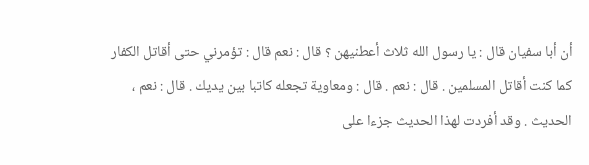أن أبا سفيان قال : يا رسول الله ثلاث أعطنيهن ؟ قال : نعم قال : تؤمرني حتى أقاتل الكفار كما كنت أقاتل المسلمين . قال : نعم . قال : ومعاوية تجعله كاتبا بين يديك . قال : نعم ، الحديث . وقد أفردت لهذا الحديث جزءا على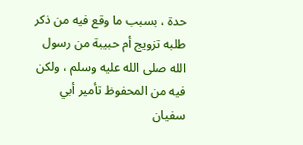حدة ، بسبب ما وقع فيه من ذكر طلبه تزويج أم حبيبة من رسول الله صلى الله عليه وسلم ، ولكن فيه من المحفوظ تأمير أبي سفيان